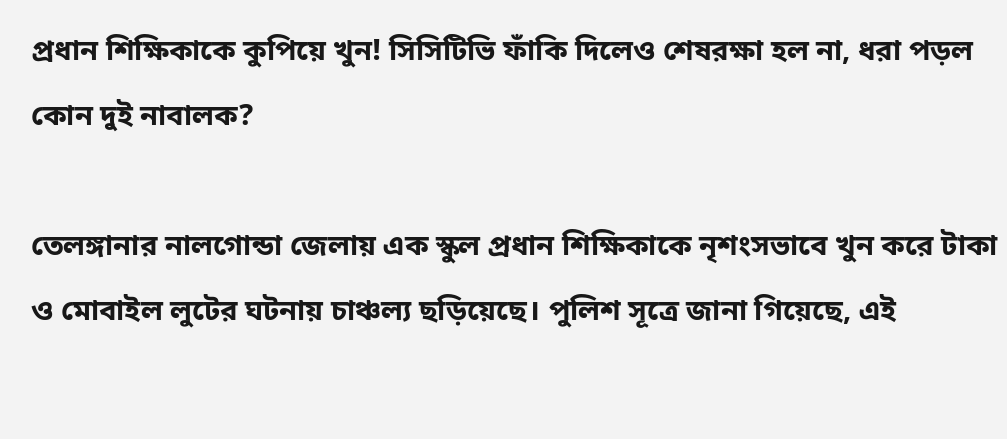প্রধান শিক্ষিকাকে কুপিয়ে খুন! সিসিটিভি ফাঁকি দিলেও শেষরক্ষা হল না, ধরা পড়ল কোন দুই নাবালক?

তেলঙ্গানার নালগোন্ডা জেলায় এক স্কুল প্রধান শিক্ষিকাকে নৃশংসভাবে খুন করে টাকা ও মোবাইল লুটের ঘটনায় চাঞ্চল্য ছড়িয়েছে। পুলিশ সূত্রে জানা গিয়েছে, এই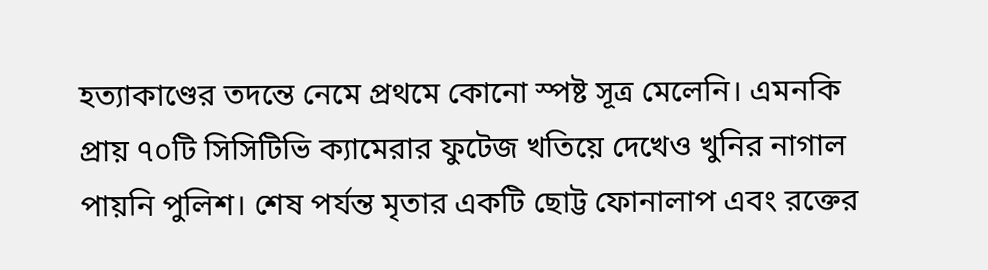হত্যাকাণ্ডের তদন্তে নেমে প্রথমে কোনো স্পষ্ট সূত্র মেলেনি। এমনকি প্রায় ৭০টি সিসিটিভি ক্যামেরার ফুটেজ খতিয়ে দেখেও খুনির নাগাল পায়নি পুলিশ। শেষ পর্যন্ত মৃতার একটি ছোট্ট ফোনালাপ এবং রক্তের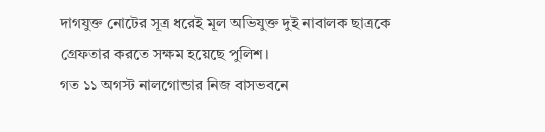দাগযুক্ত নোটের সূত্র ধরেই মূল অভিযুক্ত দুই নাবালক ছাত্রকে গ্রেফতার করতে সক্ষম হয়েছে পুলিশ।
গত ১১ অগস্ট নালগোন্ডার নিজ বাসভবনে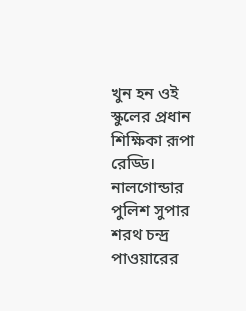খুন হন ওই স্কুলের প্রধান শিক্ষিকা রূপা রেড্ডি। নালগোন্ডার পুলিশ সুপার শরথ চন্দ্র পাওয়ারের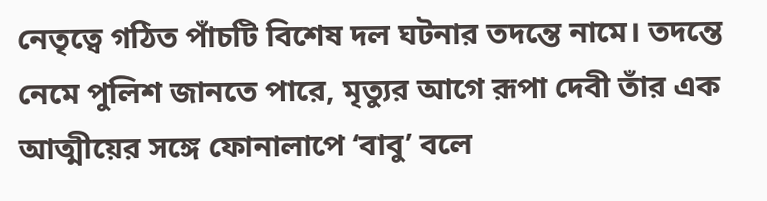নেতৃত্বে গঠিত পাঁচটি বিশেষ দল ঘটনার তদন্তে নামে। তদন্তে নেমে পুলিশ জানতে পারে, মৃত্যুর আগে রূপা দেবী তাঁর এক আত্মীয়ের সঙ্গে ফোনালাপে ‘বাবু’ বলে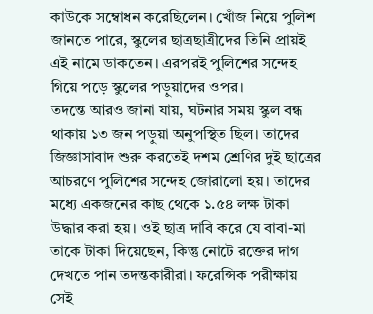কাউকে সম্বোধন করেছিলেন। খোঁজ নিয়ে পুলিশ জানতে পারে, স্কুলের ছাত্রছাত্রীদের তিনি প্রায়ই এই নামে ডাকতেন। এরপরই পুলিশের সন্দেহ গিয়ে পড়ে স্কুলের পড়ুয়াদের ওপর।
তদন্তে আরও জানা যায়, ঘটনার সময় স্কুল বন্ধ থাকায় ১৩ জন পড়ুয়া অনুপস্থিত ছিল। তাদের জিজ্ঞাসাবাদ শুরু করতেই দশম শ্রেণির দুই ছাত্রের আচরণে পুলিশের সন্দেহ জোরালো হয়। তাদের মধ্যে একজনের কাছ থেকে ১.৫৪ লক্ষ টাকা উদ্ধার করা হয়। ওই ছাত্র দাবি করে যে বাবা-মা তাকে টাকা দিয়েছেন, কিন্তু নোটে রক্তের দাগ দেখতে পান তদন্তকারীরা। ফরেন্সিক পরীক্ষায় সেই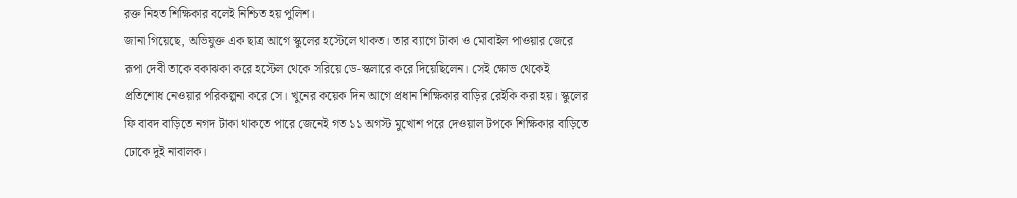রক্ত নিহত শিক্ষিকার বলেই নিশ্চিত হয় পুলিশ।
জানা গিয়েছে, অভিযুক্ত এক ছাত্র আগে স্কুলের হস্টেলে থাকত। তার ব্যাগে টাকা ও মোবাইল পাওয়ার জেরে রূপা দেবী তাকে বকাঝকা করে হস্টেল থেকে সরিয়ে ডে-স্কলারে করে দিয়েছিলেন। সেই ক্ষোভ থেকেই প্রতিশোধ নেওয়ার পরিকল্পনা করে সে। খুনের কয়েক দিন আগে প্রধান শিক্ষিকার বাড়ির রেইকি করা হয়। স্কুলের ফি বাবদ বাড়িতে নগদ টাকা থাকতে পারে জেনেই গত ১১ অগস্ট মুখোশ পরে দেওয়াল টপকে শিক্ষিকার বাড়িতে ঢোকে দুই নাবালক।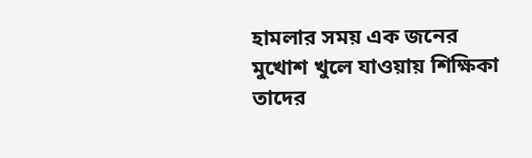হামলার সময় এক জনের মুখোশ খুলে যাওয়ায় শিক্ষিকা তাদের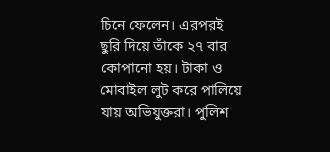চিনে ফেলেন। এরপরই ছুরি দিয়ে তাঁকে ২৭ বার কোপানো হয়। টাকা ও মোবাইল লুট করে পালিয়ে যায় অভিযুক্তরা। পুলিশ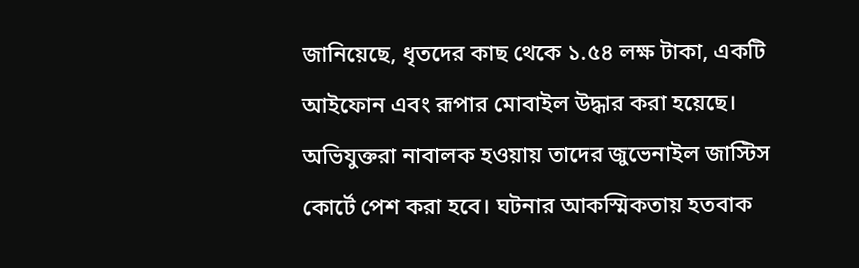জানিয়েছে, ধৃতদের কাছ থেকে ১.৫৪ লক্ষ টাকা, একটি আইফোন এবং রূপার মোবাইল উদ্ধার করা হয়েছে। অভিযুক্তরা নাবালক হওয়ায় তাদের জুভেনাইল জাস্টিস কোর্টে পেশ করা হবে। ঘটনার আকস্মিকতায় হতবাক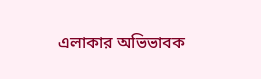এলাকার অভিভাবক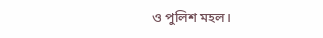ও পুলিশ মহল।